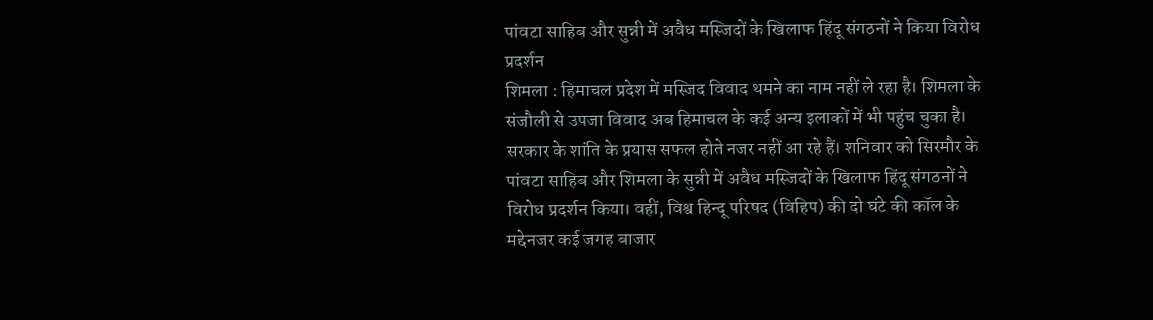पांवटा साहिब और सुन्नी में अवैध मस्जिदों के खिलाफ हिंदू संगठनों ने किया विरोध प्रदर्शन
शिमला : हिमाचल प्रदेश में मस्जिद विवाद थमने का नाम नहीं ले रहा है। शिमला के संजौली से उपजा विवाद अब हिमाचल के कई अन्य इलाकों में भी पहुंच चुका है। सरकार के शांति के प्रयास सफल होते नजर नहीं आ रहे हैं। शनिवार को सिरमौर के पांवटा साहिब और शिमला के सुन्नी में अवैध मस्जिदों के खिलाफ हिंदू संगठनों ने विरोध प्रदर्शन किया। वहीं, विश्व हिन्दू परिषद (विहिप) की दो घंटे की कॉल के मद्देनजर कई जगह बाजार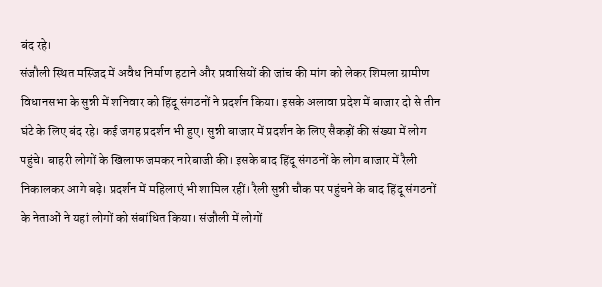बंद रहे।
संजौली स्थित मस्जिद में अवैध निर्माण हटाने और प्रवासियों की जांच की मांग को लेकर शिमला ग्रामीण विधानसभा के सुन्नी में शनिवार को हिंदू संगठनों ने प्रदर्शन किया। इसके अलावा प्रदेश में बाजार दो से तीन घंटे के लिए बंद रहे। कई जगह प्रदर्शन भी हुए। सुन्नी बाजार में प्रदर्शन के लिए सैकड़ों की संख्या में लोग पहुंचे। बाहरी लोगों के खिलाफ जमकर नारेबाजी की। इसके बाद हिंदू संगठनों के लोग बाजार में रैली निकालकर आगे बढ़े। प्रदर्शन में महिलाएं भी शामिल रहीं। रैली सुन्नी चौक पर पहुंचने के बाद हिंदू संगठनों के नेताओं ने यहां लोगों को संबांधित किया। संजौली में लोगों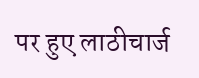पर हुए लाठीचार्ज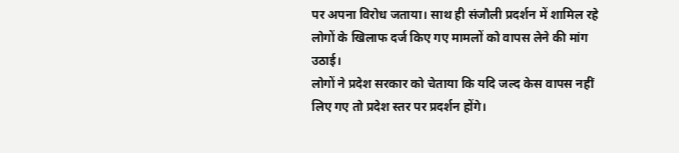पर अपना विरोध जताया। साथ ही संजौली प्रदर्शन में शामिल रहे लोगों के खिलाफ दर्ज किए गए मामलों को वापस लेने की मांग उठाई।
लोगों ने प्रदेश सरकार को चेताया कि यदि जल्द केस वापस नहीं लिए गए तो प्रदेश स्तर पर प्रदर्शन होंगे।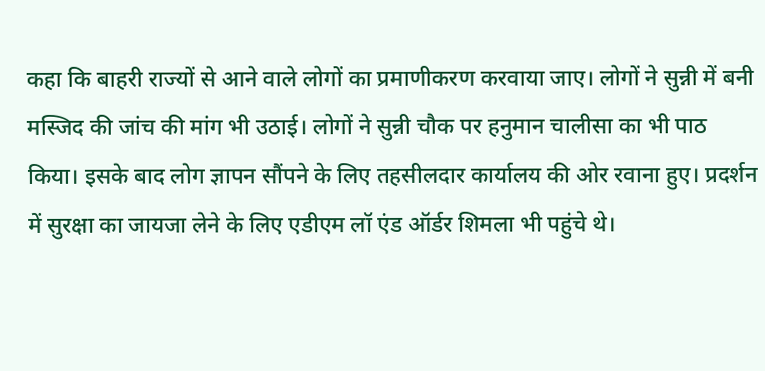कहा कि बाहरी राज्यों से आने वाले लोगों का प्रमाणीकरण करवाया जाए। लोगों ने सुन्नी में बनी मस्जिद की जांच की मांग भी उठाई। लोगों ने सुन्नी चौक पर हनुमान चालीसा का भी पाठ किया। इसके बाद लोग ज्ञापन सौंपने के लिए तहसीलदार कार्यालय की ओर रवाना हुए। प्रदर्शन में सुरक्षा का जायजा लेने के लिए एडीएम लॉ एंड ऑर्डर शिमला भी पहुंचे थे।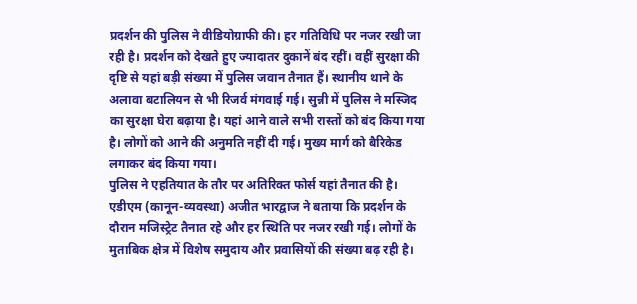प्रदर्शन की पुलिस ने वीडियोग्राफी की। हर गतिविधि पर नजर रखी जा रही है। प्रदर्शन को देखते हुए ज्यादातर दुकानें बंद रहीं। वहीं सुरक्षा की दृष्टि से यहां बड़ी संख्या में पुलिस जवान तैनात हैं। स्थानीय थाने के अलावा बटालियन से भी रिजर्व मंगवाई गई। सुन्नी में पुलिस ने मस्जिद का सुरक्षा घेरा बढ़ाया है। यहां आने वाले सभी रास्तों को बंद किया गया है। लोगों को आने की अनुमति नहीं दी गई। मुख्य मार्ग को बैरिकेड लगाकर बंद किया गया।
पुलिस ने एहतियात के तौर पर अतिरिक्त फोर्स यहां तैनात की है। एडीएम (कानून-व्यवस्था) अजीत भारद्वाज ने बताया कि प्रदर्शन के दौरान मजिस्ट्रेट तैनात रहे और हर स्थिति पर नजर रखी गई। लोगों के मुताबिक क्षेत्र में विशेष समुदाय और प्रवासियों की संख्या बढ़ रही है।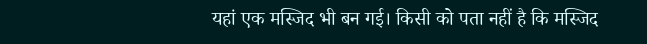यहां एक मस्जिद भी बन गई। किसी को पता नहीं है कि मस्जिद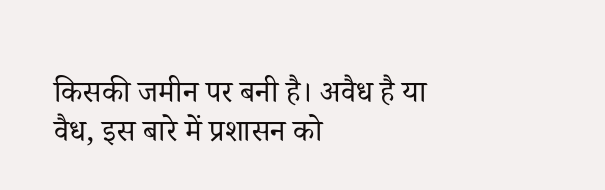किसकी जमीन पर बनी है। अवैध है या वैध, इस बारे में प्रशासन को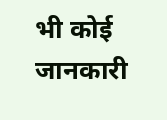भी कोई जानकारी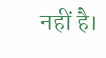नहीं है।